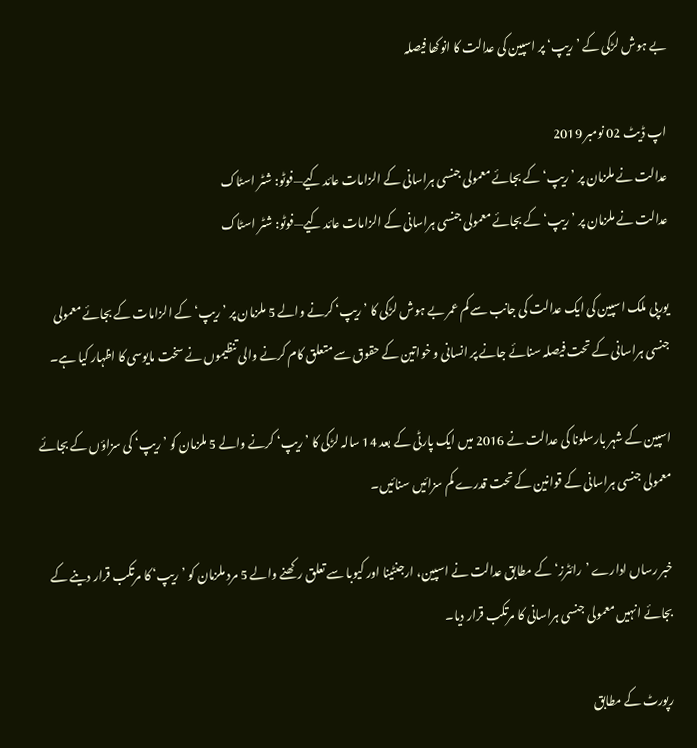بے ہوش لڑکی کے ’ریپ‘ پر اسپین کی عدالت کا انوکھا فیصلہ

اپ ڈیٹ 02 نومبر 2019
عدالت نے ملزمان پر ’ریپ‘ کے بجائے معمولی جنسی ہراسانی کے الزامات عائد کیے—فوٹو: شٹر اسٹاک
عدالت نے ملزمان پر ’ریپ‘ کے بجائے معمولی جنسی ہراسانی کے الزامات عائد کیے—فوٹو: شٹر اسٹاک

یورپی ملک اسپین کی ایک عدالت کی جانب سے کم عمر بے ہوش لڑکی کا ’ریپ‘ کرنے والے 5 ملزمان پر ’ریپ‘ کے الزامات کے بجائے معمولی جنسی ہراسانی کے تحت فیصلہ سنائے جانے پر انسانی و خواتین کے حقوق سے متعلق کام کرنے والی تنظیموں نے سخت مایوسی کا اظہار کیا ہے۔

اسپین کے شہر بارسلونا کی عدالت نے 2016 میں ایک پارٹی کے بعد 14 سالہ لڑکی کا ’ریپ‘ کرنے والے 5 ملزمان کو ’ریپ‘ کی سزاؤں کے بجائے معمولی جنسی ہراسانی کے قوانین کے تحت قدرے کم سزائیں سنائیں۔

خبر رساں ادارے ’رائٹرز‘ کے مطابق عدالت نے اسپین، ارجنٹینا اور کیوبا سے تعلق رکھنے والے 5 مرد ملزمان کو ’ریپ‘ کا مرتکب قرار دینے کے بجائے انہیں معمولی جنسی ہراسانی کا مرتکب قرار دیا۔

رپورٹ کے مطابق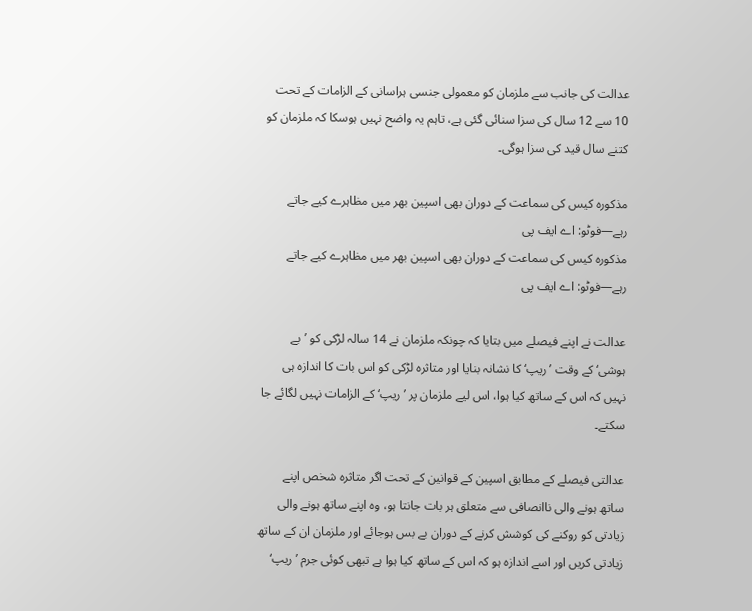عدالت کی جانب سے ملزمان کو معمولی جنسی ہراسانی کے الزامات کے تحت 10 سے 12 سال کی سزا سنائی گئی ہے، تاہم یہ واضح نہیں ہوسکا کہ ملزمان کو کتنے سال قید کی سزا ہوگی۔

مذکورہ کیس کی سماعت کے دوران بھی اسپین بھر میں مظاہرے کیے جاتے رہے—فوٹو: اے ایف پی
مذکورہ کیس کی سماعت کے دوران بھی اسپین بھر میں مظاہرے کیے جاتے رہے—فوٹو: اے ایف پی

عدالت نے اپنے فیصلے میں بتایا کہ چونکہ ملزمان نے 14 سالہ لڑکی کو ’بے ہوشی‘ کے وقت ’ریپ‘ کا نشانہ بنایا اور متاثرہ لڑکی کو اس بات کا اندازہ ہی نہیں کہ اس کے ساتھ کیا ہوا، اس لیے ملزمان پر ’ریپ‘ کے الزامات نہیں لگائے جا سکتے۔

عدالتی فیصلے کے مطابق اسپین کے قوانین کے تحت اگر متاثرہ شخص اپنے ساتھ ہونے والی ناانصافی سے متعلق ہر بات جانتا ہو، وہ اپنے ساتھ ہونے والی زیادتی کو روکنے کی کوشش کرنے کے دوران بے بس ہوجائے اور ملزمان ان کے ساتھ زیادتی کریں اور اسے اندازہ ہو کہ اس کے ساتھ کیا ہوا ہے تبھی کوئی جرم ’ریپ‘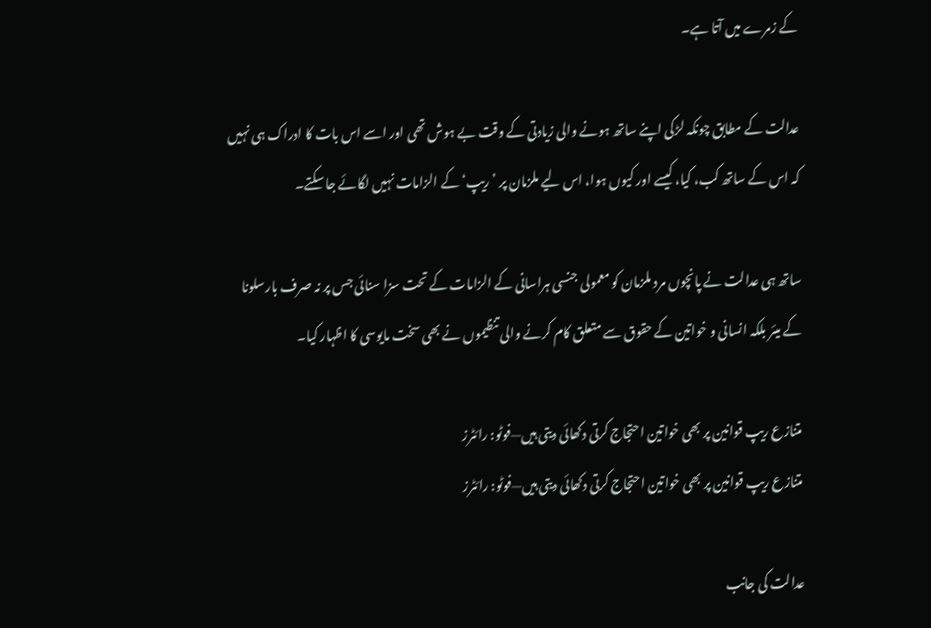کے زمرے میں آتا ہے۔

عدالت کے مطابق چونکہ لڑکی اپنے ساتھ ہونے والی زیادتی کے وقت بے ہوش تھی اور اسے اس بات کا ادراک ہی نہیں کہ اس کے ساتھ کب، کیا، کیسے اور کیوں ہوا، اس لیے ملزمان پر ’ریپ‘ کے الزامات نہیں لگائے جا سکتے۔

ساتھ ہی عدالت نے پانچوں مرد ملزمان کو معمولی جنسی ہراسانی کے الزامات کے تحت سزا سنائی جس پر نہ صرف بارسلونا کے میئر بلکہ انسانی و خواتین کے حقوق سے متعلق کام کرنے والی تنظیموں نے بھی سخت مایوسی کا اظہار کیا۔

متنازع ریپ قوانین پر بھی خواتین احتجاج کرتی دکھائی دیتی ہیں—فوٹو: رائٹرز
متنازع ریپ قوانین پر بھی خواتین احتجاج کرتی دکھائی دیتی ہیں—فوٹو: رائٹرز

عدالت کی جانب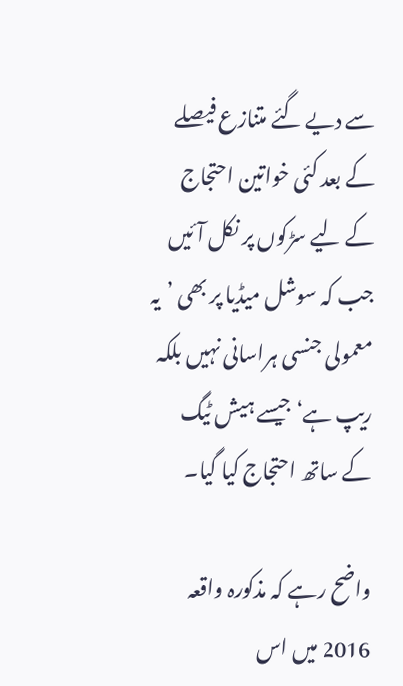سے دیے گئے متنازع فیصلے کے بعد کئی خواتین احتجاج کے لیے سڑکوں پر نکل آئیں جب کہ سوشل میڈیا پر بھی ’یہ معمولی جنسی ہراسانی نہیں بلکہ ریپ ہے‘ جیسے ہیش ٹیگ کے ساتھ احتجاج کیا گیا۔

واضح رہے کہ مذکورہ واقعہ 2016 میں اس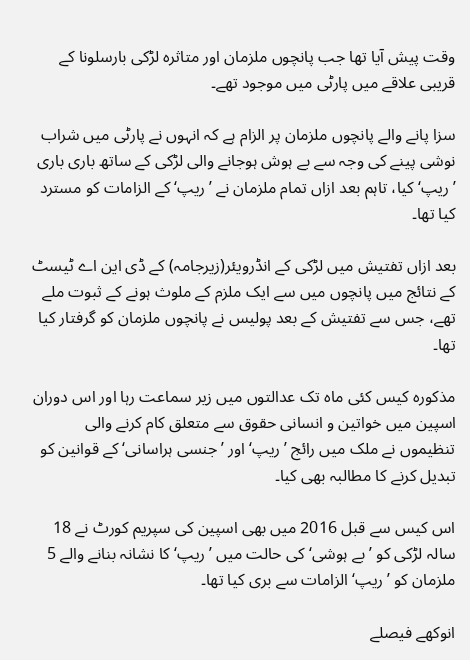وقت پیش آیا تھا جب پانچوں ملزمان اور متاثرہ لڑکی بارسلونا کے قریبی علاقے میں پارٹی میں موجود تھے۔

سزا پانے والے پانچوں ملزمان پر الزام ہے کہ انہوں نے پارٹی میں شراب نوشی پینے کی وجہ سے بے ہوش ہوجانے والی لڑکی کے ساتھ باری باری ’ریپ‘ کیا، تاہم بعد ازاں تمام ملزمان نے ’ریپ‘ کے الزامات کو مسترد کیا تھا۔

بعد ازاں تفتیش میں لڑکی کے انڈرویئر(زیرجامہ) کے ڈی این اے ٹیسٹ کے نتائج میں پانچوں میں سے ایک ملزم کے ملوث ہونے کے ثبوت ملے تھے، جس سے تفتیش کے بعد پولیس نے پانچوں ملزمان کو گرفتار کیا تھا۔

مذکورہ کیس کئی ماہ تک عدالتوں میں زیر سماعت رہا اور اس دوران اسپین میں خواتین و انسانی حقوق سے متعلق کام کرنے والی تنظیموں نے ملک میں رائج ’ریپ‘ اور ’جنسی ہراسانی‘ کے قوانین کو تبدیل کرنے کا مطالبہ بھی کیا۔

اس کیس سے قبل 2016 میں بھی اسپین کی سپریم کورٹ نے 18 سالہ لڑکی کو ’بے ہوشی‘ کی حالت میں ’ریپ‘ کا نشانہ بنانے والے 5 ملزمان کو ’ریپ‘ الزامات سے بری کیا تھا۔

انوکھے فیصلے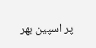پر اسپین بھر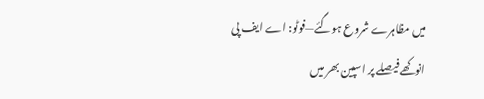میں مظاہرے شروع ہوگئے—فوٹو: اے ایف پی
انوکھے فیصلے پر اسپین بھر میں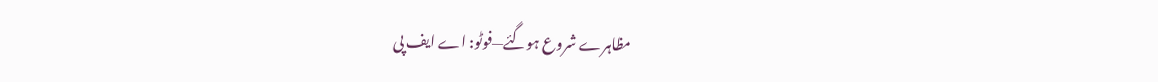مظاہرے شروع ہوگئے—فوٹو: اے ایف پی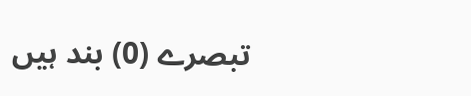تبصرے (0) بند ہیں